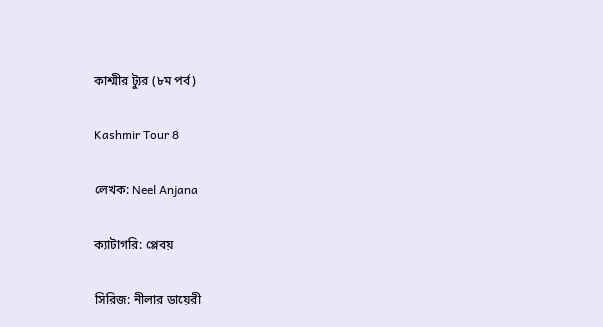কাশ্মীর ট্যুর (৮ম পর্ব)

Kashmir Tour 8

লেখক: Neel Anjana

ক্যাটাগরি: প্লেবয়

সিরিজ: নীলার ডায়েরী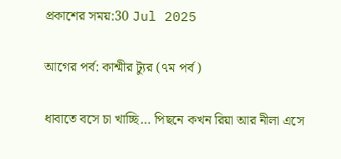প্রকাশের সময়:30 Jul 2025

আগের পর্ব: কাশ্মীর ট্যুর (৭ম পর্ব)

ধাবাতে বসে চা খাচ্ছি… পিছনে কখন রিয়া আর নীলা এসে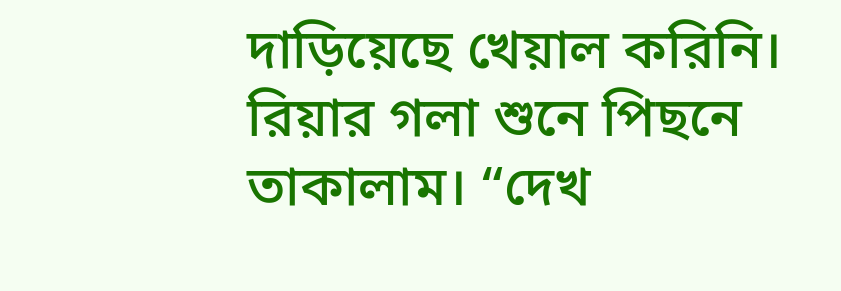দাড়িয়েছে খেয়াল করিনি। রিয়ার গলা শুনে পিছনে তাকালাম। “দেখ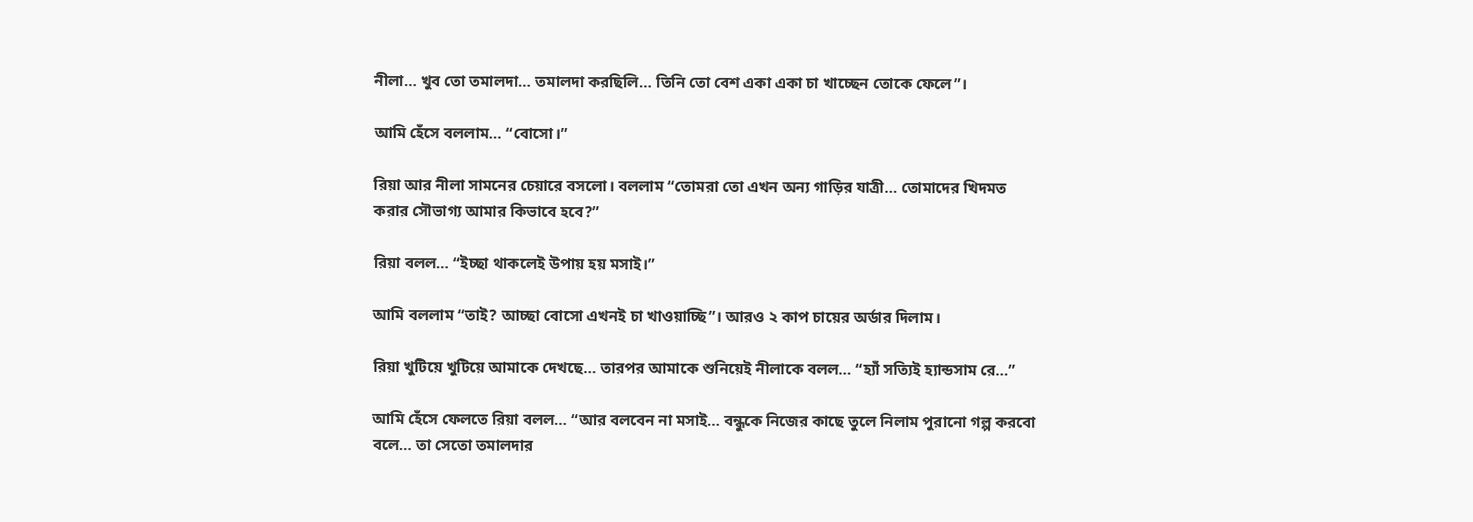নীলা… খুব তো তমালদা… তমালদা করছিলি… তিনি তো বেশ একা একা চা খাচ্ছেন তোকে ফেলে”।

আমি হেঁসে বললাম… “বোসো।”

রিয়া আর নীলা সামনের চেয়ারে বসলো। বললাম “তোমরা তো এখন অন্য গাড়ির যাত্রী… তোমাদের খিদমত করার সৌভাগ্য আমার কিভাবে হবে?”

রিয়া বলল… “ইচ্ছা থাকলেই উপায় হয় মসাই।”

আমি বললাম “তাই? আচ্ছা বোসো এখনই চা খাওয়াচ্ছি”। আরও ২ কাপ চায়ের অর্ডার দিলাম।

রিয়া খুটিয়ে খুটিয়ে আমাকে দেখছে… তারপর আমাকে শুনিয়েই নীলাকে বলল… “হ্যাঁ সত্যিই হ্যান্ডসাম রে…”

আমি হেঁসে ফেলতে রিয়া বলল… “আর বলবেন না মসাই… বন্ধুকে নিজের কাছে তুলে নিলাম পুরানো গল্প করবো বলে… তা সেতো তমালদার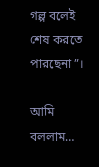গল্প বলেই শেষ করতে পারছেনা”।

আমি বললাম…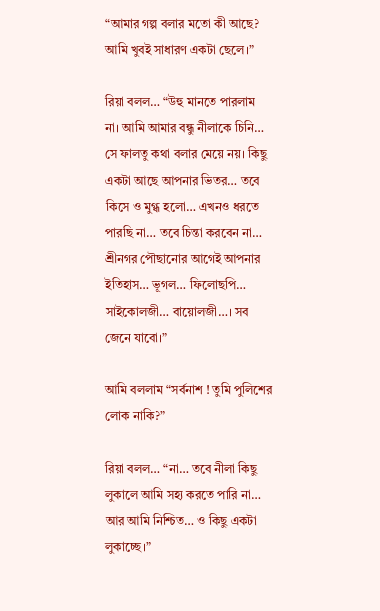“আমার গল্প বলার মতো কী আছে? আমি খুবই সাধারণ একটা ছেলে।”

রিয়া বলল… “উহু মানতে পারলাম না। আমি আমার বন্ধু নীলাকে চিনি… সে ফালতু কথা বলার মেয়ে নয়। কিছু একটা আছে আপনার ভিতর… তবে কিসে ও মুগ্ধ হলো… এখনও ধরতে পারছি না… তবে চিন্তা করবেন না… শ্রীনগর পৌছানোর আগেই আপনার ইতিহাস… ভূগল… ফিলোছপি… সাইকোলজী… বায়োলজী…। সব জেনে যাবো।”

আমি বললাম “সর্বনাশ ! তুমি পুলিশের লোক নাকি?”

রিয়া বলল… “না… তবে নীলা কিছু লুকালে আমি সহ্য করতে পারি না… আর আমি নিশ্চিত… ও কিছু একটা লুকাচ্ছে।”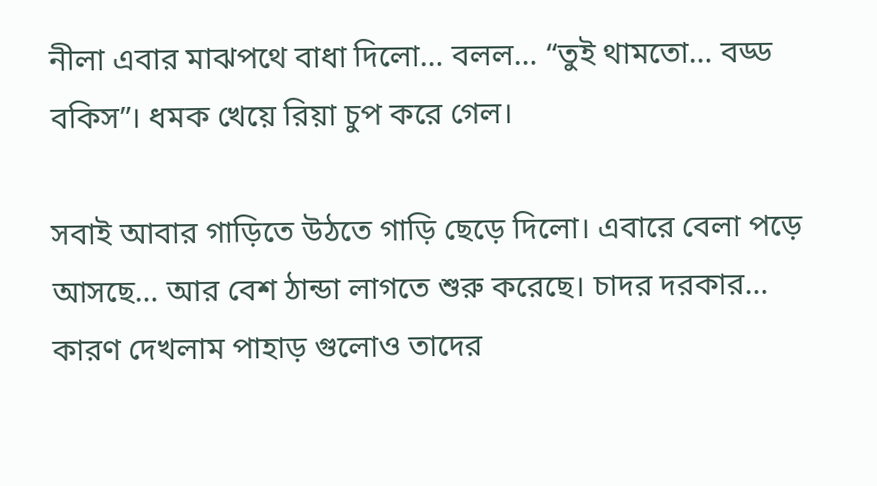নীলা এবার মাঝপথে বাধা দিলো… বলল… “তুই থামতো… বড্ড বকিস”। ধমক খেয়ে রিয়া চুপ করে গেল।

সবাই আবার গাড়িতে উঠতে গাড়ি ছেড়ে দিলো। এবারে বেলা পড়ে আসছে… আর বেশ ঠান্ডা লাগতে শুরু করেছে। চাদর দরকার… কারণ দেখলাম পাহাড় গুলোও তাদের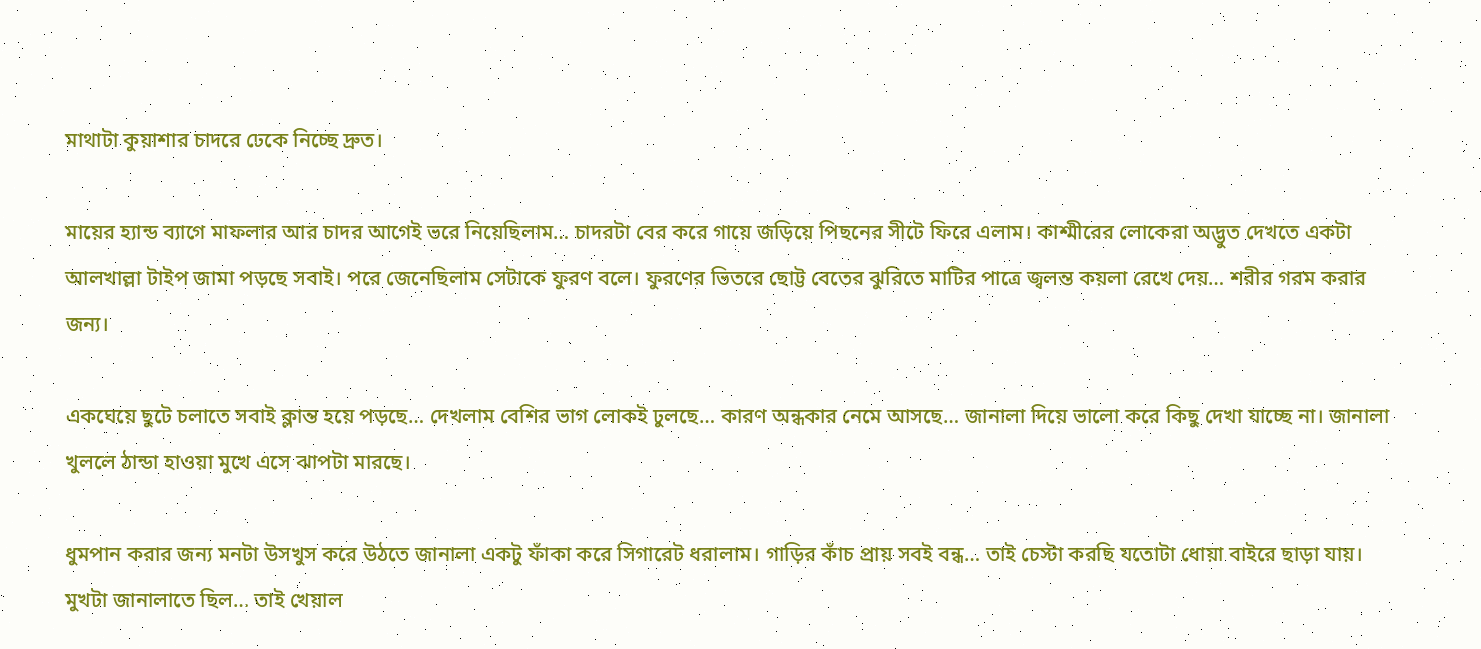মাথাটা কুয়াশার চাদরে ঢেকে নিচ্ছে দ্রুত।

মায়ের হ্যান্ড ব্যাগে মাফলার আর চাদর আগেই ভরে নিয়েছিলাম… চাদরটা বের করে গায়ে জড়িয়ে পিছনের সীটে ফিরে এলাম। কাশ্মীরের লোকেরা অদ্ভুত দেখতে একটা আলখাল্লা টাইপ জামা পড়ছে সবাই। পরে জেনেছিলাম সেটাকে ফুরণ বলে। ফুরণের ভিতরে ছোট্ট বেতের ঝুরিতে মাটির পাত্রে জ্বলন্ত কয়লা রেখে দেয়… শরীর গরম করার জন্য।

একঘেয়ে ছুটে চলাতে সবাই ক্লান্ত হয়ে পড়ছে… দেখলাম বেশির ভাগ লোকই ঢুলছে… কারণ অন্ধকার নেমে আসছে… জানালা দিয়ে ভালো করে কিছু দেখা যাচ্ছে না। জানালা খুললে ঠান্ডা হাওয়া মুখে এসে ঝাপটা মারছে।

ধুমপান করার জন্য মনটা উসখুস করে উঠতে জানালা একটু ফাঁকা করে সিগারেট ধরালাম। গাড়ির কাঁচ প্রায় সবই বন্ধ… তাই চেস্টা করছি যতোটা ধোয়া বাইরে ছাড়া যায়। মুখটা জানালাতে ছিল… তাই খেয়াল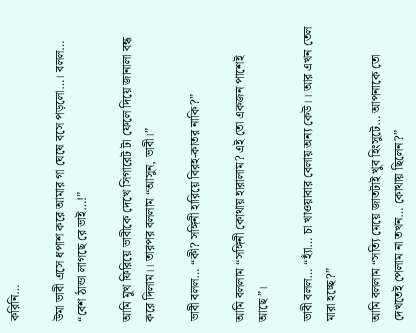করিনি…

উমা ভাবী এসে ধপাশ করে আমার গা ঘেষে বসে পড়লো…। বলল… “বেশ ঠান্ডা লাগছে রে ভাই…!”

আমি মুখ ফিরিয়ে ভাবীকে দেখে সিগারেট টা ফেলে দিয়ে জানালা বন্ধ করে দিলাম।। তারপর বললাম “আসুন, ভাবী।”

ভাবী বলল… “কী? সঙ্গিনী হারিয়ে বিরহ-কাতর নাকি?”

আমি বললাম “সঙ্গিনী কোথায় হারালাম? এই তো একজন পাশেই আছে”।

ভাবী বলল… “হ্যাঁ… চা খাওয়াবার বেলায় অন্য কেউ।। আর এখন তেল মারা হচ্ছে?”

আমি বললাম “সত্যি মেয়ে জাতটাই খুব হিংসুটে… আপনাকে তো দেখতেই পেলাম না তখন… কোথায় ছিলেন?”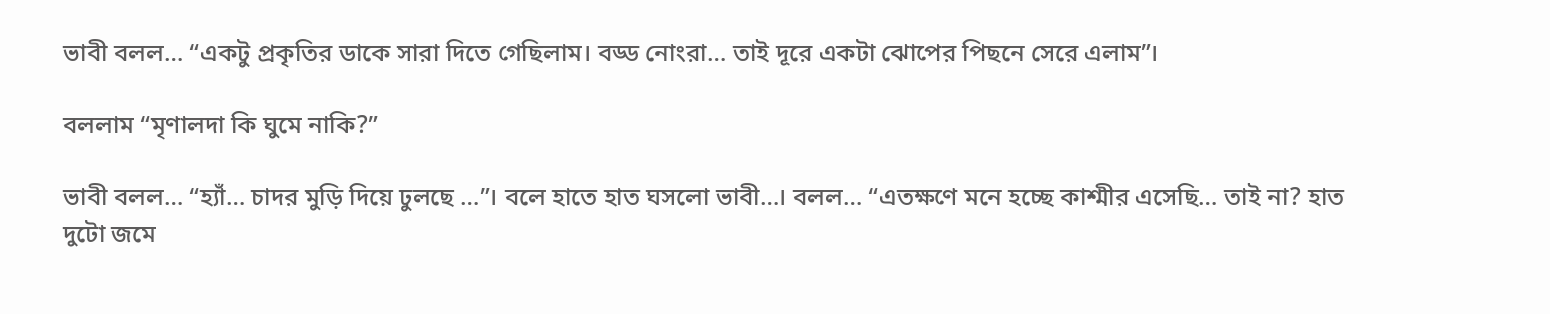ভাবী বলল… “একটু প্রকৃতির ডাকে সারা দিতে গেছিলাম। বড্ড নোংরা… তাই দূরে একটা ঝোপের পিছনে সেরে এলাম”।

বললাম “মৃণালদা কি ঘুমে নাকি?”

ভাবী বলল… “হ্যাঁ… চাদর মুড়ি দিয়ে ঢুলছে …”। বলে হাতে হাত ঘসলো ভাবী…। বলল… “এতক্ষণে মনে হচ্ছে কাশ্মীর এসেছি… তাই না? হাত দুটো জমে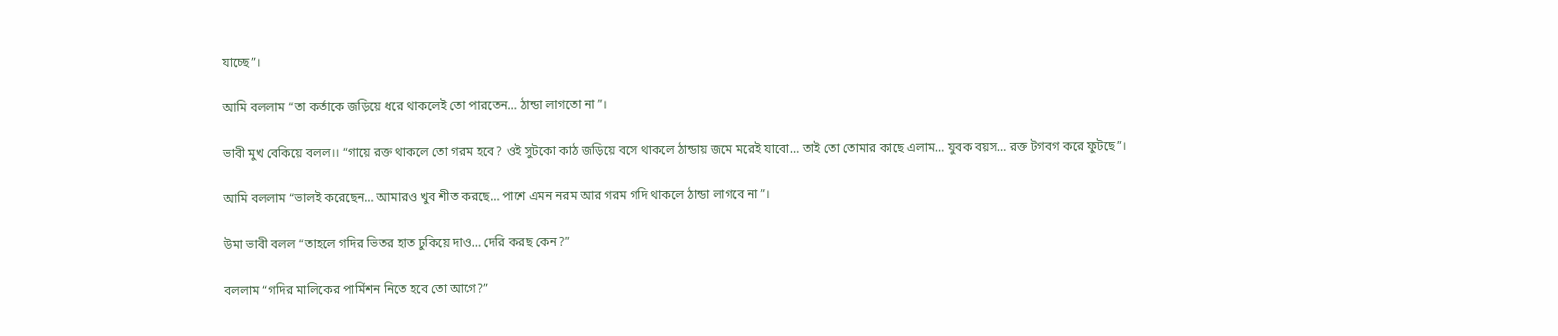যাচ্ছে”।

আমি বললাম “তা কর্তাকে জড়িয়ে ধরে থাকলেই তো পারতেন… ঠান্ডা লাগতো না”।

ভাবী মুখ বেকিয়ে বলল।। “গায়ে রক্ত থাকলে তো গরম হবে? ওই সুটকো কাঠ জড়িয়ে বসে থাকলে ঠান্ডায় জমে মরেই যাবো… তাই তো তোমার কাছে এলাম… যুবক বয়স… রক্ত টগবগ করে ফুটছে”।

আমি বললাম “ভালই করেছেন… আমারও খুব শীত করছে… পাশে এমন নরম আর গরম গদি থাকলে ঠান্ডা লাগবে না”।

উমা ভাবী বলল “তাহলে গদির ভিতর হাত ঢুকিয়ে দাও… দেরি করছ কেন?”

বললাম “গদির মালিকের পার্মিশন নিতে হবে তো আগে?”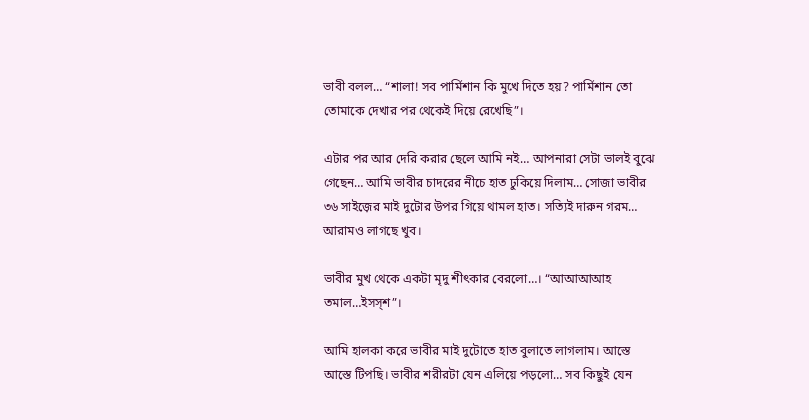ভাবী বলল… “শালা! সব পার্মিশান কি মুখে দিতে হয়? পার্মিশান তো তোমাকে দেখার পর থেকেই দিয়ে রেখেছি”।

এটার পর আর দেরি করার ছেলে আমি নই… আপনারা সেটা ভালই বুঝে গেছেন… আমি ভাবীর চাদরের নীচে হাত ঢুকিয়ে দিলাম… সোজা ভাবীর ৩৬ সাইজ়ের মাই দুটোর উপর গিয়ে থামল হাত। সত্যিই দারুন গরম… আরামও লাগছে খুব।

ভাবীর মুখ থেকে একটা মৃদু শীৎকার বেরলো…। “আআআআহ তমাল…ইসস্শ”।

আমি হালকা করে ভাবীর মাই দুটোতে হাত বুলাতে লাগলাম। আস্তে আস্তে টিপছি। ভাবীর শরীরটা যেন এলিয়ে পড়লো… সব কিছুই যেন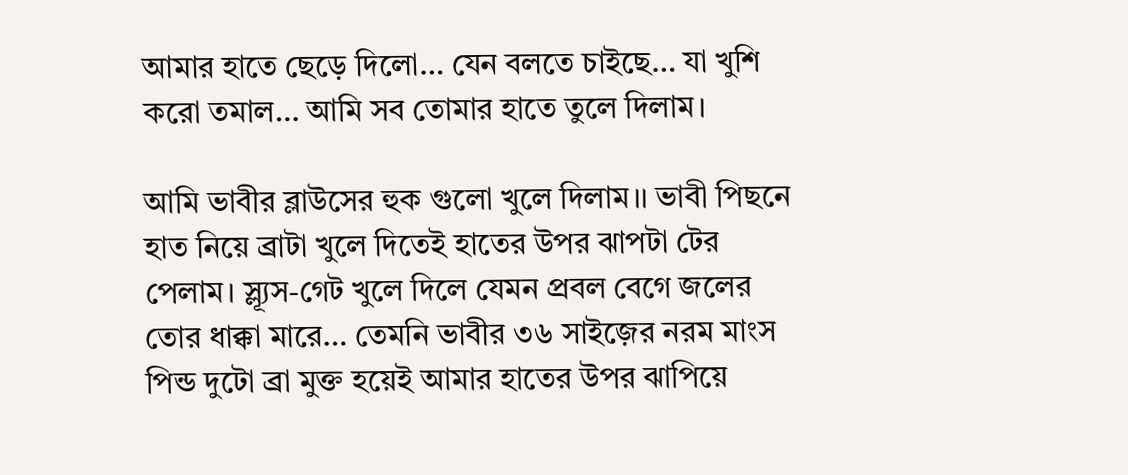আমার হাতে ছেড়ে দিলো… যেন বলতে চাইছে… যা খুশি করো তমাল… আমি সব তোমার হাতে তুলে দিলাম।

আমি ভাবীর ব্লাউসের হুক গুলো খুলে দিলাম।। ভাবী পিছনে হাত নিয়ে ব্রাটা খুলে দিতেই হাতের উপর ঝাপটা টের পেলাম। স্ল্যূস-গেট খুলে দিলে যেমন প্রবল বেগে জলের তোর ধাক্কা মারে… তেমনি ভাবীর ৩৬ সাইজ়ের নরম মাংস পিন্ড দুটো ব্রা মুক্ত হয়েই আমার হাতের উপর ঝাপিয়ে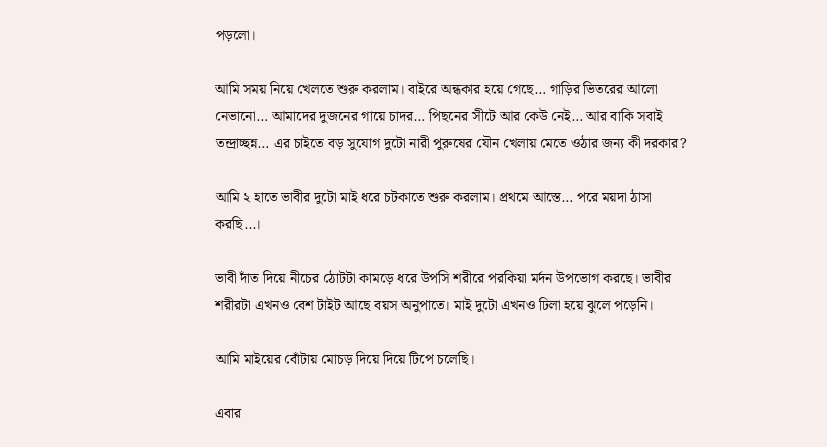পড়লো।

আমি সময় নিয়ে খেলতে শুরু করলাম। বাইরে অন্ধকার হয়ে গেছে… গাড়ির ভিতরের আলো নেভানো… আমাদের দুজনের গায়ে চাদর… পিছনের সীটে আর কেউ নেই… আর বাকি সবাই তন্দ্রাচ্ছন্ন… এর চাইতে বড় সুযোগ দুটো নারী পুরুষের যৌন খেলায় মেতে ওঠার জন্য কী দরকার?

আমি ২ হাতে ভাবীর দুটো মাই ধরে চটকাতে শুরু করলাম। প্রথমে আস্তে… পরে ময়দা ঠাসা করছি...।

ভাবী দাঁত দিয়ে নীচের ঠোটটা কামড়ে ধরে উপসি শরীরে পরকিয়া মর্দন উপভোগ করছে। ভাবীর শরীরটা এখনও বেশ টাইট আছে বয়স অনুপাতে। মাই দুটো এখনও ঢিলা হয়ে ঝুলে পড়েনি।

আমি মাইয়ের বোঁটায় মোচড় দিয়ে দিয়ে টিপে চলেছি।

এবার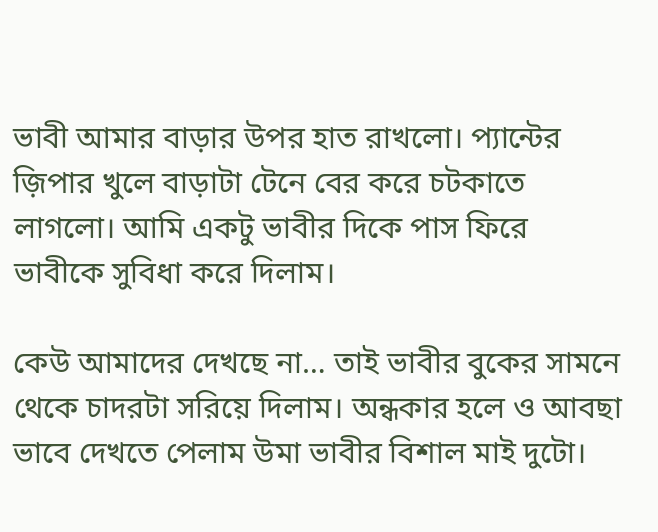ভাবী আমার বাড়ার উপর হাত রাখলো। প্যান্টের জ়িপার খুলে বাড়াটা টেনে বের করে চটকাতে লাগলো। আমি একটু ভাবীর দিকে পাস ফিরে ভাবীকে সুবিধা করে দিলাম।

কেউ আমাদের দেখছে না… তাই ভাবীর বুকের সামনে থেকে চাদরটা সরিয়ে দিলাম। অন্ধকার হলে ও আবছা ভাবে দেখতে পেলাম উমা ভাবীর বিশাল মাই দুটো।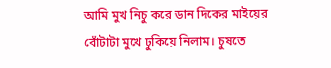আমি মুখ নিচু করে ডান দিকের মাইয়ের বোঁটাটা মুখে ঢুকিয়ে নিলাম। চুষতে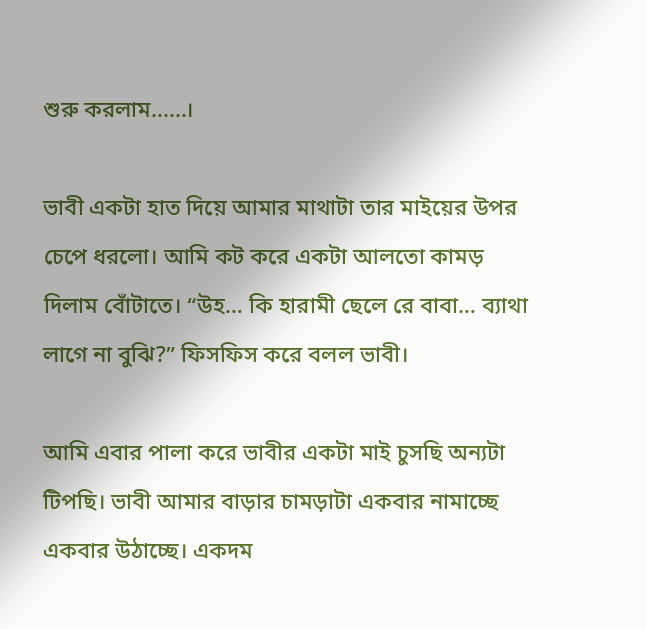শুরু করলাম......।

ভাবী একটা হাত দিয়ে আমার মাথাটা তার মাইয়ের উপর চেপে ধরলো। আমি কট করে একটা আলতো কামড় দিলাম বোঁটাতে। “উহ… কি হারামী ছেলে রে বাবা… ব্যাথা লাগে না বুঝি?” ফিসফিস করে বলল ভাবী।

আমি এবার পালা করে ভাবীর একটা মাই চুসছি অন্যটা টিপছি। ভাবী আমার বাড়ার চামড়াটা একবার নামাচ্ছে একবার উঠাচ্ছে। একদম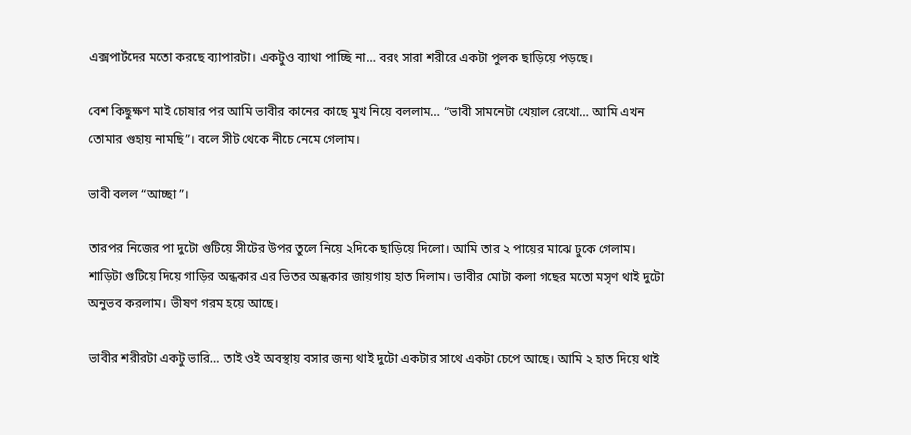এক্সপার্টদের মতো করছে ব্যাপারটা। একটুও ব্যাথা পাচ্ছি না… বরং সারা শরীরে একটা পুলক ছাড়িয়ে পড়ছে।

বেশ কিছুক্ষণ মাই চোষার পর আমি ভাবীর কানের কাছে মুখ নিয়ে বললাম… “ভাবী সামনেটা খেয়াল রেখো… আমি এখন তোমার গুহায় নামছি”। বলে সীট থেকে নীচে নেমে গেলাম।

ভাবী বলল “আচ্ছা”।

তারপর নিজের পা দুটো গুটিয়ে সীটের উপর তুলে নিয়ে ২দিকে ছাড়িয়ে দিলো। আমি তার ২ পায়ের মাঝে ঢুকে গেলাম। শাড়িটা গুটিয়ে দিয়ে গাড়ির অন্ধকার এর ভিতর অন্ধকার জায়গায় হাত দিলাম। ভাবীর মোটা কলা গছের মতো মসৃণ থাই দুটো অনুভব করলাম। ভীষণ গরম হয়ে আছে।

ভাবীর শরীরটা একটু ভারি… তাই ওই অবস্থায় বসার জন্য থাই দুটো একটার সাথে একটা চেপে আছে। আমি ২ হাত দিয়ে থাই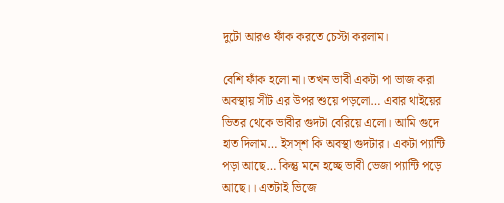দুটো আরও ফাঁক করতে চেস্টা করলাম।

বেশি ফাঁক হলো না। তখন ভাবী একটা পা ভাজ করা অবস্থায় সীট এর উপর শুয়ে পড়লো… এবার থাইয়ের ভিতর থেকে ভাবীর গুদটা বেরিয়ে এলো। আমি গুদে হাত দিলাম… ইসস্শ কি অবস্থা গুদটার। একটা প্যান্টি পড়া আছে… কিন্তু মনে হচ্ছে ভাবী ভেজা প্যান্টি পড়ে আছে।। এতটাই ভিজে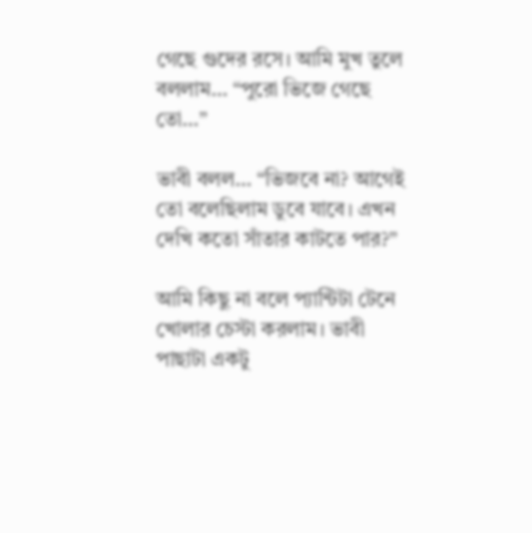গেছে গুদের রসে। আমি মুখ তুলে বললাম… “পুরো ভিজে গেছে তো…”

ভাবী বলল… “ভিজবে না? আগেই তো বলেছিলাম ডুবে যাবে। এখন দেখি কতো সাঁতার কাটতে পার?”

আমি কিছু না বলে প্যান্টিটা টেনে খোলার চেস্টা করলাম। ভাবী পাছাটা একটু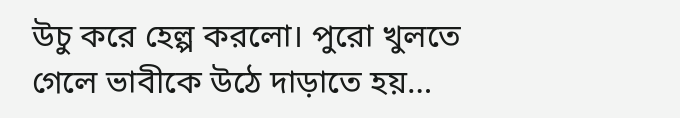উচু করে হেল্প করলো। পুরো খুলতে গেলে ভাবীকে উঠে দাড়াতে হয়…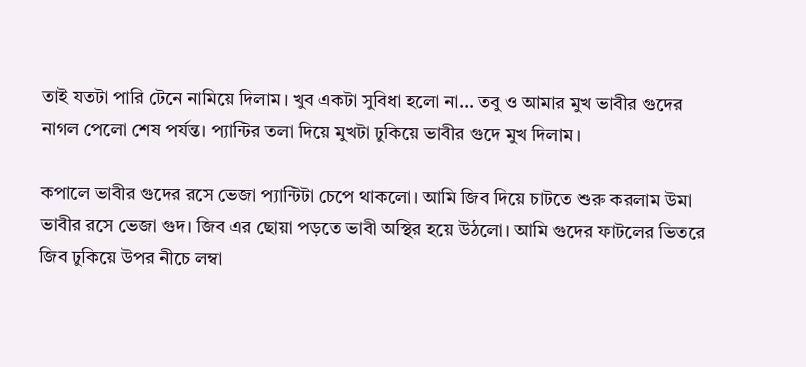তাই যতটা পারি টেনে নামিয়ে দিলাম। খুব একটা সুবিধা হলো না… তবু ও আমার মুখ ভাবীর গুদের নাগল পেলো শেষ পর্যন্ত। প্যান্টির তলা দিয়ে মুখটা ঢুকিয়ে ভাবীর গুদে মুখ দিলাম।

কপালে ভাবীর গুদের রসে ভেজা প্যান্টিটা চেপে থাকলো। আমি জিব দিয়ে চাটতে শুরু করলাম উমা ভাবীর রসে ভেজা গুদ। জিব এর ছোয়া পড়তে ভাবী অস্থির হয়ে উঠলো। আমি গুদের ফাটলের ভিতরে জিব ঢুকিয়ে উপর নীচে লম্বা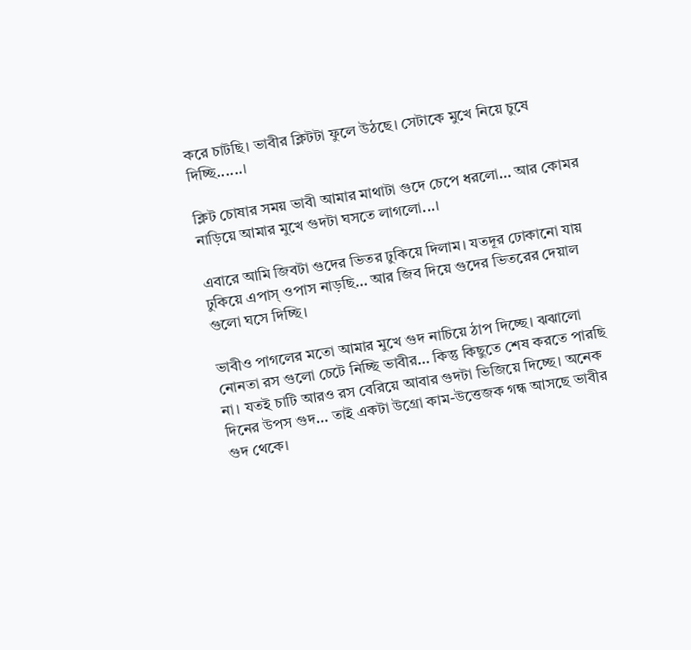করে চাটছি। ভাবীর ক্লিটটা ফুলে উঠছে। সেটাকে মুখে নিয়ে চুষে দিচ্ছি......।

ক্লিট চোষার সময় ভাবী আমার মাথাটা গুদে চেপে ধরলো… আর কোমর নাড়িয়ে আমার মুখে গুদটা ঘসতে লাগলো...।

এবারে আমি জিবটা গুদের ভিতর ঢুকিয়ে দিলাম। যতদূর ঢোকানো যায় ঢুকিয়ে এপাস্ ওপাস নাড়ছি… আর জিব দিয়ে গুদের ভিতরের দেয়াল গুলো ঘসে দিচ্ছি।

ভাবীও পাগলের মতো আমার মুখে গুদ নাচিয়ে ঠাপ দিচ্ছে। ঝঝালো নোনতা রস গুলো চেটে নিচ্ছি ভাবীর… কিন্তু কিছুতে শেষ করতে পারছি না। যতই চাটি আরও রস বেরিয়ে আবার গুদটা ভিজিয়ে দিচ্ছে। অনেক দিনের উপস গুদ… তাই একটা উগ্রো কাম-উত্তেজক গন্ধ আসছে ভাবীর গুদ থেকে।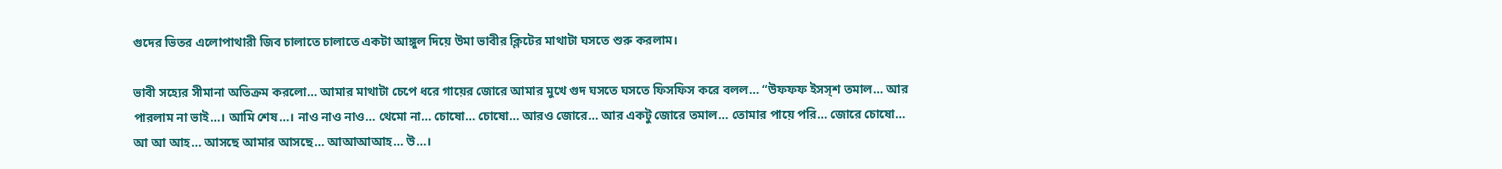গুদের ভিতর এলোপাথারী জিব চালাতে চালাতে একটা আঙ্গুল দিয়ে উমা ভাবীর ক্লিটের মাথাটা ঘসতে শুরু করলাম।

ভাবী সহ্যের সীমানা অতিক্রম করলো… আমার মাথাটা চেপে ধরে গায়ের জোরে আমার মুখে গুদ ঘসতে ঘসতে ফিসফিস করে বলল… “উফফফ ইসস্শ তমাল… আর পারলাম না ভাই…। আমি শেষ…। নাও নাও নাও… থেমো না… চোষো… চোষো… আরও জোরে… আর একটু জোরে তমাল… তোমার পায়ে পরি… জোরে চোষো… আ আ আহ… আসছে আমার আসছে… আআআআহ… উ…।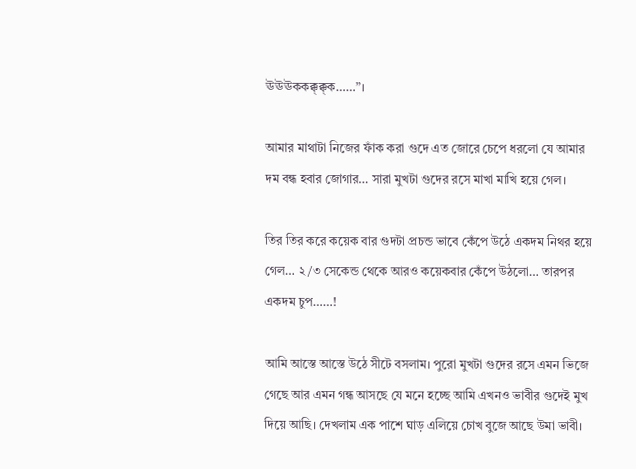ঊঊঊককক্ক্ক্ক্ক……”।

আমার মাথাটা নিজের ফাঁক করা গুদে এত জোরে চেপে ধরলো যে আমার দম বন্ধ হবার জোগার… সারা মুখটা গুদের রসে মাখা মাখি হয়ে গেল।

তির তির করে কয়েক বার গুদটা প্রচন্ড ভাবে কেঁপে উঠে একদম নিথর হয়ে গেল… ২/৩ সেকেন্ড থেকে আরও কয়েকবার কেঁপে উঠলো… তারপর একদম চুপ……!

আমি আস্তে আস্তে উঠে সীটে বসলাম। পুরো মুখটা গুদের রসে এমন ভিজে গেছে আর এমন গন্ধ আসছে যে মনে হচ্ছে আমি এখনও ভাবীর গুদেই মুখ দিয়ে আছি। দেখলাম এক পাশে ঘাড় এলিয়ে চোখ বুজে আছে উমা ভাবী।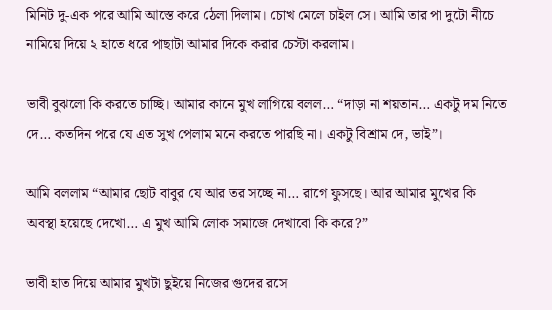মিনিট দু-এক পরে আমি আস্তে করে ঠেলা দিলাম। চোখ মেলে চাইল সে। আমি তার পা দুটো নীচে নামিয়ে দিয়ে ২ হাতে ধরে পাছাটা আমার দিকে করার চেস্টা করলাম।

ভাবী বুঝলো কি করতে চাচ্ছি। আমার কানে মুখ লাগিয়ে বলল… “দাড়া না শয়তান… একটু দম নিতে দে… কতদিন পরে যে এত সুখ পেলাম মনে করতে পারছি না। একটু বিশ্রাম দে, ভাই”।

আমি বললাম “আমার ছোট বাবুর যে আর তর সচ্ছে না… রাগে ফুসছে। আর আমার মুখের কি অবস্থা হয়েছে দেখো… এ মুখ আমি লোক সমাজে দেখাবো কি করে?”

ভাবী হাত দিয়ে আমার মুখটা ছুইয়ে নিজের গুদের রসে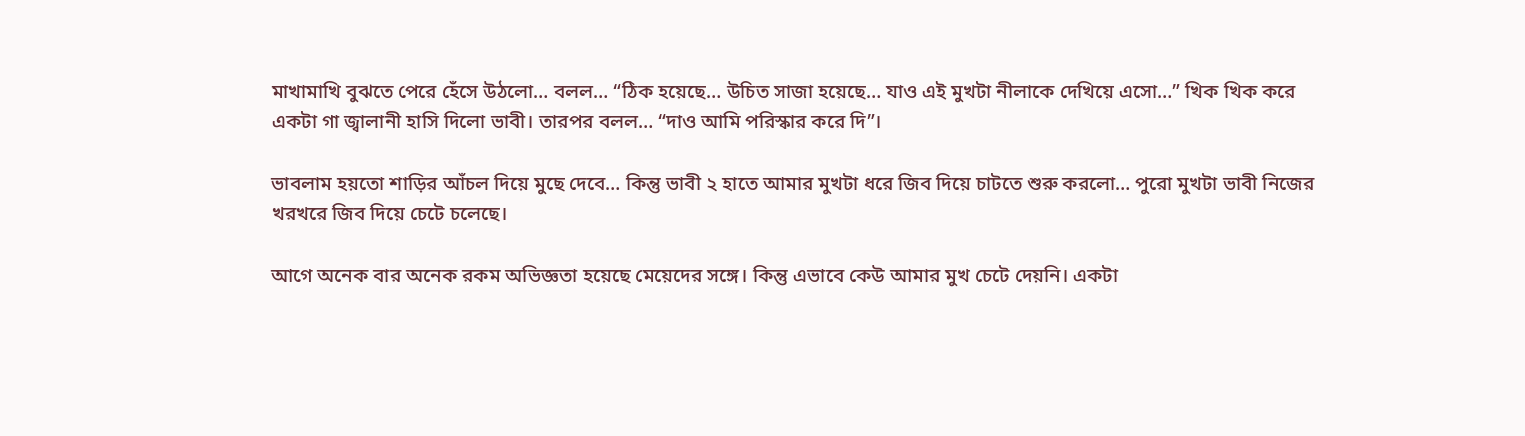মাখামাখি বুঝতে পেরে হেঁসে উঠলো… বলল… “ঠিক হয়েছে… উচিত সাজা হয়েছে… যাও এই মুখটা নীলাকে দেখিয়ে এসো…” খিক খিক করে একটা গা জ্বালানী হাসি দিলো ভাবী। তারপর বলল… “দাও আমি পরিস্কার করে দি”।

ভাবলাম হয়তো শাড়ির আঁচল দিয়ে মুছে দেবে… কিন্তু ভাবী ২ হাতে আমার মুখটা ধরে জিব দিয়ে চাটতে শুরু করলো… পুরো মুখটা ভাবী নিজের খরখরে জিব দিয়ে চেটে চলেছে।

আগে অনেক বার অনেক রকম অভিজ্ঞতা হয়েছে মেয়েদের সঙ্গে। কিন্তু এভাবে কেউ আমার মুখ চেটে দেয়নি। একটা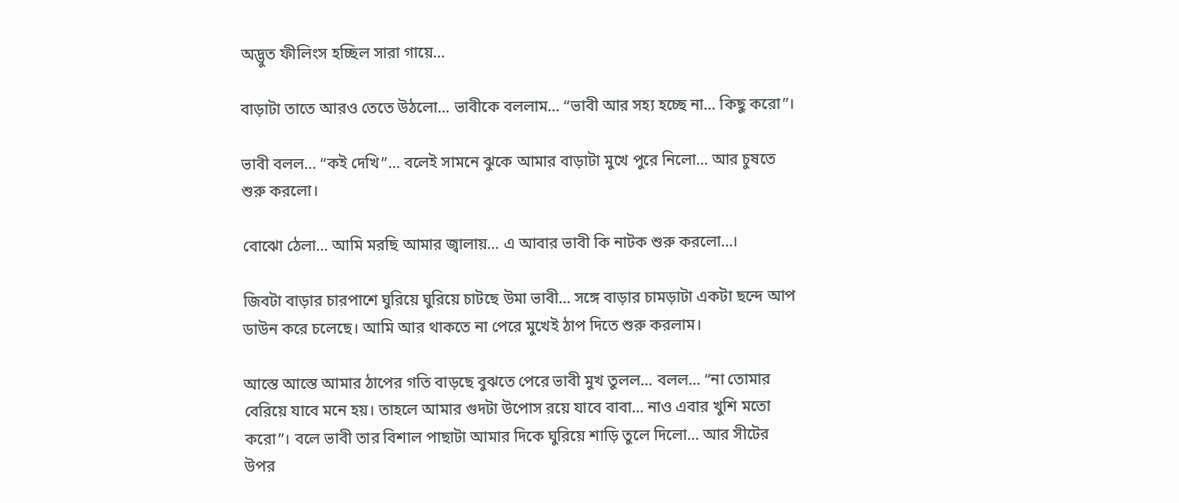অদ্ভুত ফীলিংস হচ্ছিল সারা গায়ে…

বাড়াটা তাতে আরও তেতে উঠলো… ভাবীকে বললাম… “ভাবী আর সহ্য হচ্ছে না… কিছু করো”।

ভাবী বলল… “কই দেখি”… বলেই সামনে ঝুকে আমার বাড়াটা মুখে পুরে নিলো… আর চুষতে শুরু করলো।

বোঝো ঠেলা… আমি মরছি আমার জ্বালায়… এ আবার ভাবী কি নাটক শুরু করলো…।

জিবটা বাড়ার চারপাশে ঘুরিয়ে ঘুরিয়ে চাটছে উমা ভাবী… সঙ্গে বাড়ার চামড়াটা একটা ছন্দে আপ ডাউন করে চলেছে। আমি আর থাকতে না পেরে মুখেই ঠাপ দিতে শুরু করলাম।

আস্তে আস্তে আমার ঠাপের গতি বাড়ছে বুঝতে পেরে ভাবী মুখ তুলল… বলল… “না তোমার বেরিয়ে যাবে মনে হয়। তাহলে আমার গুদটা উপোস রয়ে যাবে বাবা… নাও এবার খুশি মতো করো”। বলে ভাবী তার বিশাল পাছাটা আমার দিকে ঘুরিয়ে শাড়ি তুলে দিলো… আর সীটের উপর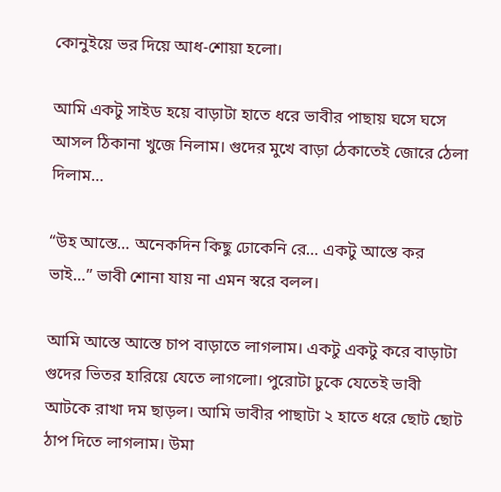কোনুইয়ে ভর দিয়ে আধ-শোয়া হলো।

আমি একটু সাইড হয়ে বাড়াটা হাতে ধরে ভাবীর পাছায় ঘসে ঘসে আসল ঠিকানা খুজে নিলাম। গুদের মুখে বাড়া ঠেকাতেই জোরে ঠেলা দিলাম…

“উহ আস্তে… অনেকদিন কিছু ঢোকেনি রে… একটু আস্তে কর ভাই…” ভাবী শোনা যায় না এমন স্বরে বলল।

আমি আস্তে আস্তে চাপ বাড়াতে লাগলাম। একটু একটু করে বাড়াটা গুদের ভিতর হারিয়ে যেতে লাগলো। পুরোটা ঢুকে যেতেই ভাবী আটকে রাখা দম ছাড়ল। আমি ভাবীর পাছাটা ২ হাতে ধরে ছোট ছোট ঠাপ দিতে লাগলাম। উমা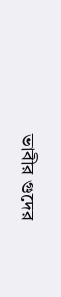ভাবীর গুদের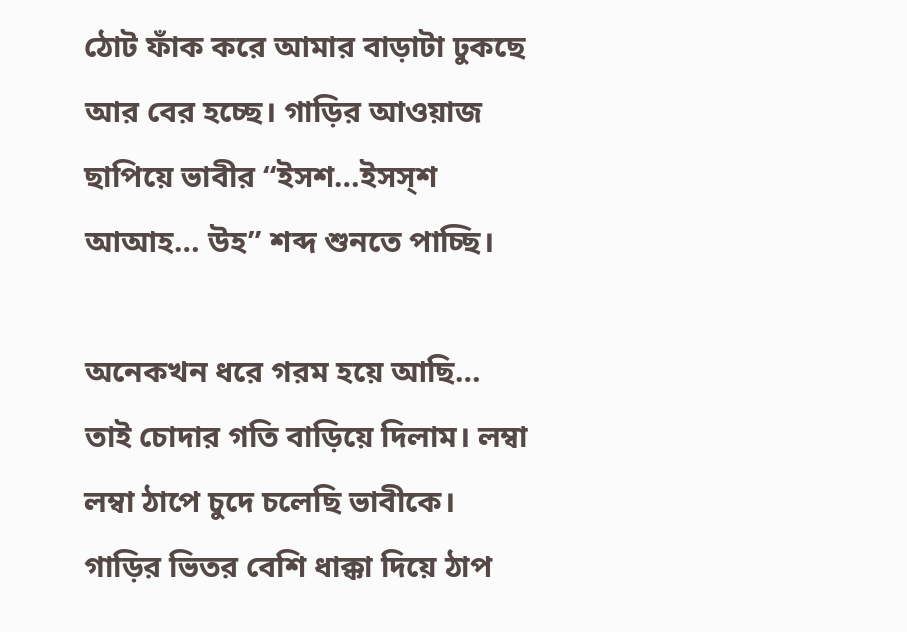ঠোট ফাঁক করে আমার বাড়াটা ঢুকছে আর বের হচ্ছে। গাড়ির আওয়াজ ছাপিয়ে ভাবীর “ইসশ…ইসস্শ আআহ… উহ” শব্দ শুনতে পাচ্ছি।

অনেকখন ধরে গরম হয়ে আছি… তাই চোদার গতি বাড়িয়ে দিলাম। লম্বা লম্বা ঠাপে চুদে চলেছি ভাবীকে। গাড়ির ভিতর বেশি ধাক্কা দিয়ে ঠাপ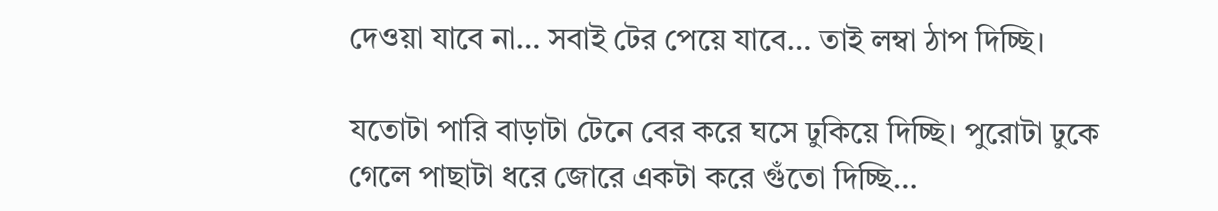দেওয়া যাবে না… সবাই টের পেয়ে যাবে… তাই লম্বা ঠাপ দিচ্ছি।

যতোটা পারি বাড়াটা টেনে বের করে ঘসে ঢুকিয়ে দিচ্ছি। পুরোটা ঢুকে গেলে পাছাটা ধরে জোরে একটা করে গুঁতো দিচ্ছি…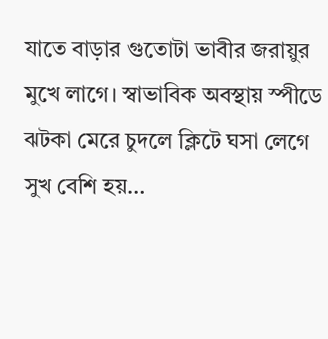যাতে বাড়ার গুতোটা ভাবীর জরায়ুর মুখে লাগে। স্বাভাবিক অবস্থায় স্পীডে ঝটকা মেরে চুদলে ক্লিটে ঘসা লেগে সুখ বেশি হয়…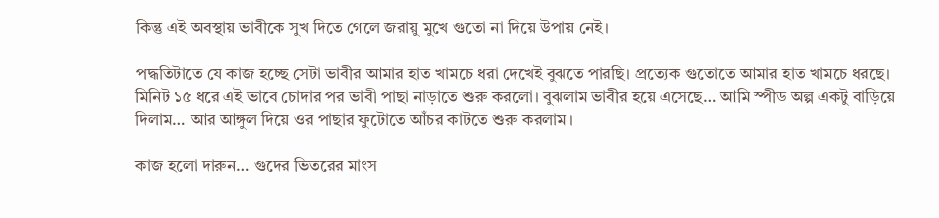কিন্তু এই অবস্থায় ভাবীকে সুখ দিতে গেলে জরায়ু মুখে গুতো না দিয়ে উপায় নেই।

পদ্ধতিটাতে যে কাজ হচ্ছে সেটা ভাবীর আমার হাত খামচে ধরা দেখেই বুঝতে পারছি। প্রত্যেক গুতোতে আমার হাত খামচে ধরছে। মিনিট ১৫ ধরে এই ভাবে চোদার পর ভাবী পাছা নাড়াতে শুরু করলো। বুঝলাম ভাবীর হয়ে এসেছে… আমি স্পীড অল্প একটু বাড়িয়ে দিলাম… আর আঙ্গুল দিয়ে ওর পাছার ফুটোতে আঁচর কাটতে শুরু করলাম।

কাজ হলো দারুন… গুদের ভিতরের মাংস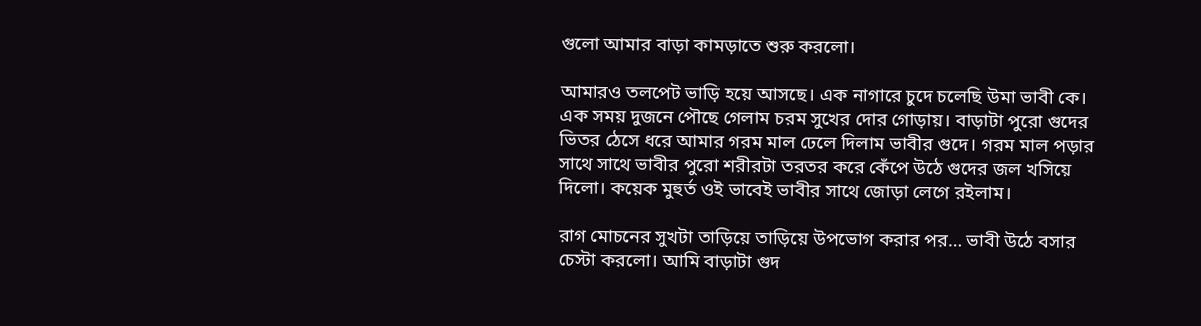গুলো আমার বাড়া কামড়াতে শুরু করলো।

আমারও তলপেট ভাড়ি হয়ে আসছে। এক নাগারে চুদে চলেছি উমা ভাবী কে। এক সময় দুজনে পৌছে গেলাম চরম সুখের দোর গোড়ায়। বাড়াটা পুরো গুদের ভিতর ঠেসে ধরে আমার গরম মাল ঢেলে দিলাম ভাবীর গুদে। গরম মাল পড়ার সাথে সাথে ভাবীর পুরো শরীরটা তরতর করে কেঁপে উঠে গুদের জল খসিয়ে দিলো। কয়েক মুহুর্ত ওই ভাবেই ভাবীর সাথে জোড়া লেগে রইলাম।

রাগ মোচনের সুখটা তাড়িয়ে তাড়িয়ে উপভোগ করার পর… ভাবী উঠে বসার চেস্টা করলো। আমি বাড়াটা গুদ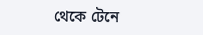থেকে টেনে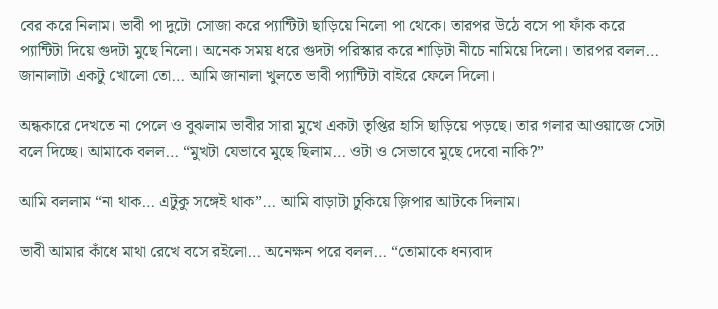বের করে নিলাম। ভাবী পা দুটো সোজা করে প্যান্টিটা ছাড়িয়ে নিলো পা থেকে। তারপর উঠে বসে পা ফাঁক করে প্যান্টিটা দিয়ে গুদটা মুছে নিলো। অনেক সময় ধরে গুদটা পরিস্কার করে শাড়িটা নীচে নামিয়ে দিলো। তারপর বলল… জানালাটা একটু খোলো তো… আমি জানালা খুলতে ভাবী প্যান্টিটা বাইরে ফেলে দিলো।

অন্ধকারে দেখতে না পেলে ও বুঝলাম ভাবীর সারা মুখে একটা তৃপ্তির হাসি ছাড়িয়ে পড়ছে। তার গলার আওয়াজে সেটা বলে দিচ্ছে। আমাকে বলল… “মুখটা যেভাবে মুছে ছিলাম… ওটা ও সেভাবে মুছে দেবো নাকি?”

আমি বললাম “না থাক… এটুকু সঙ্গেই থাক”… আমি বাড়াটা ঢুকিয়ে জ়িপার আটকে দিলাম।

ভাবী আমার কাঁধে মাথা রেখে বসে রইলো… অনেক্ষন পরে বলল… “তোমাকে ধন্যবাদ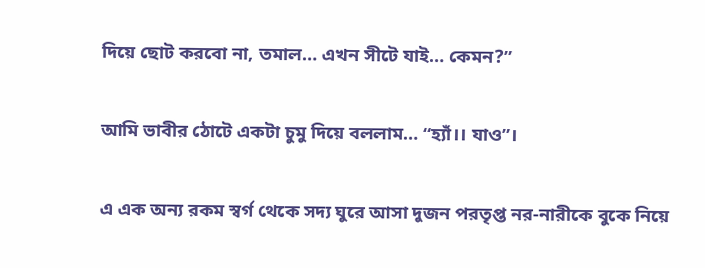দিয়ে ছোট করবো না, তমাল… এখন সীটে যাই… কেমন?”

আমি ভাবীর ঠোটে একটা চুমু দিয়ে বললাম… “হ্যাঁ।। যাও”।

এ এক অন্য রকম স্বর্গ থেকে সদ্য ঘুরে আসা দুজন পরতৃপ্ত নর-নারীকে বুকে নিয়ে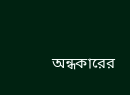অন্ধকারের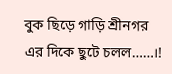বুক ছিড়ে গাড়ি শ্রীনগর এর দিকে ছুটে চলল……।!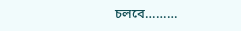চলবে………